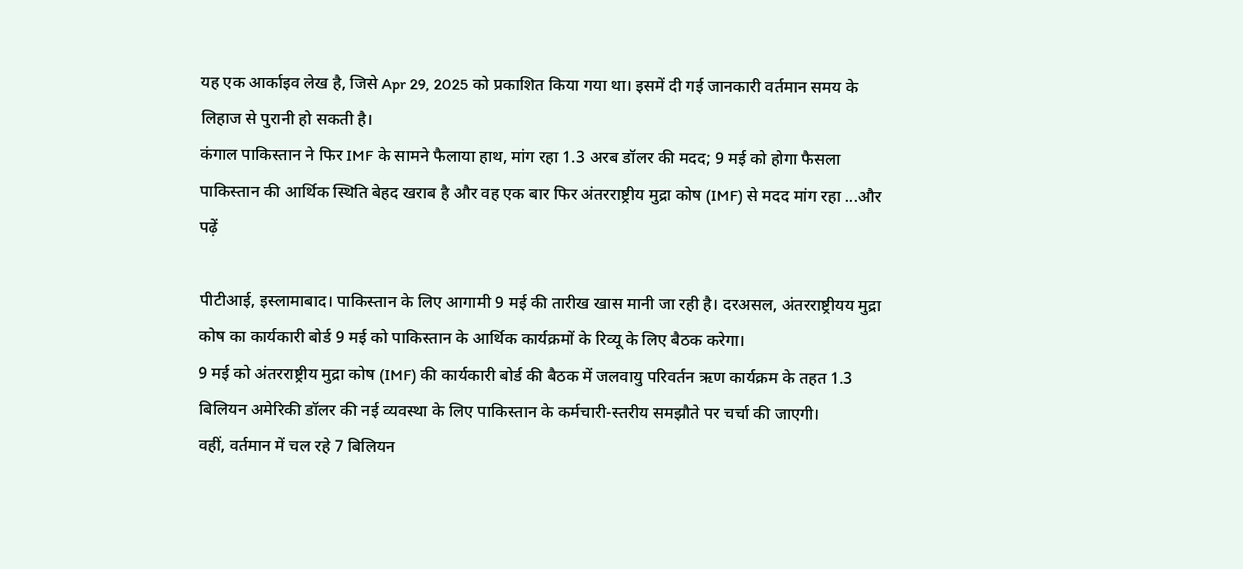यह एक आर्काइव लेख है, जिसे Apr 29, 2025 को प्रकाशित किया गया था। इसमें दी गई जानकारी वर्तमान समय के लिहाज से पुरानी हो सकती है।
कंगाल पाकिस्तान ने फिर IMF के सामने फैलाया हाथ, मांग रहा 1.3 अरब डॉलर की मदद; 9 मई को होगा फैसला
पाकिस्तान की आर्थिक स्थिति बेहद खराब है और वह एक बार फिर अंतरराष्ट्रीय मुद्रा कोष (IMF) से मदद मांग रहा ...और पढ़ें

पीटीआई, इस्लामाबाद। पाकिस्तान के लिए आगामी 9 मई की तारीख खास मानी जा रही है। दरअसल, अंतरराष्ट्रीयय मुद्रा कोष का कार्यकारी बोर्ड 9 मई को पाकिस्तान के आर्थिक कार्यक्रमों के रिव्यू के लिए बैठक करेगा।
9 मई को अंतरराष्ट्रीय मुद्रा कोष (IMF) की कार्यकारी बोर्ड की बैठक में जलवायु परिवर्तन ऋण कार्यक्रम के तहत 1.3 बिलियन अमेरिकी डॉलर की नई व्यवस्था के लिए पाकिस्तान के कर्मचारी-स्तरीय समझौते पर चर्चा की जाएगी।
वहीं, वर्तमान में चल रहे 7 बिलियन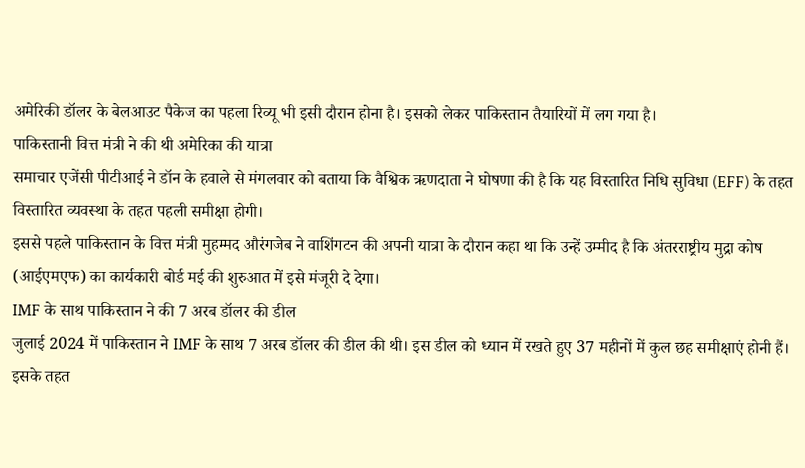अमेरिकी डॉलर के बेलआउट पैकेज का पहला रिव्यू भी इसी दौरान होना है। इसको लेकर पाकिस्तान तैयारियों में लग गया है।
पाकिस्तानी वित्त मंत्री ने की थी अमेरिका की यात्रा
समाचार एजेंसी पीटीआई ने डॉन के हवाले से मंगलवार को बताया कि वैश्विक ऋणदाता ने घोषणा की है कि यह विस्तारित निधि सुविधा (EFF) के तहत विस्तारित व्यवस्था के तहत पहली समीक्षा होगी।
इससे पहले पाकिस्तान के वित्त मंत्री मुहम्मद औरंगजेब ने वाशिंगटन की अपनी यात्रा के दौरान कहा था कि उन्हें उम्मीद है कि अंतरराष्ट्रीय मुद्रा कोष (आईएमएफ) का कार्यकारी बोर्ड मई की शुरुआत में इसे मंजूरी दे देगा।
IMF के साथ पाकिस्तान ने की 7 अरब डॉलर की डील
जुलाई 2024 में पाकिस्तान ने IMF के साथ 7 अरब डॉलर की डील की थी। इस डील को ध्यान में रखते हुए 37 महीनों में कुल छह समीक्षाएं होनी हैं। इसके तहत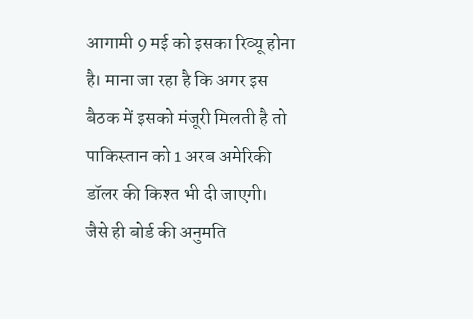आगामी 9 मई को इसका रिव्यू होना है। माना जा रहा है कि अगर इस बैठक में इसको मंजूरी मिलती है तो पाकिस्तान को 1 अरब अमेरिकी डॉलर की किश्त भी दी जाएगी।
जैसे ही बोर्ड की अनुमति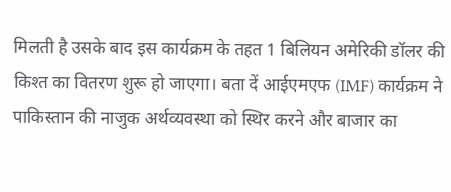मिलती है उसके बाद इस कार्यक्रम के तहत 1 बिलियन अमेरिकी डॉलर की किश्त का वितरण शुरू हो जाएगा। बता दें आईएमएफ (IMF) कार्यक्रम ने पाकिस्तान की नाजुक अर्थव्यवस्था को स्थिर करने और बाजार का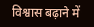विश्वास बढ़ाने में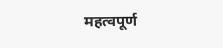महत्वपूर्ण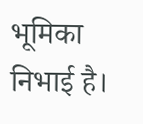भूमिका निभाई है।